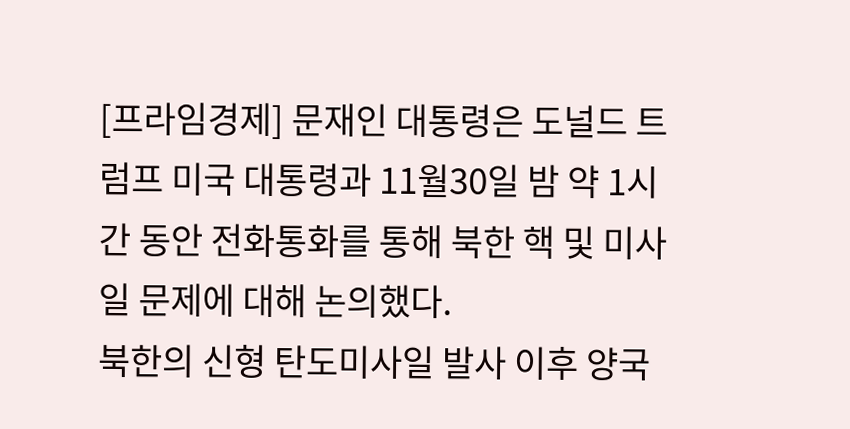[프라임경제] 문재인 대통령은 도널드 트럼프 미국 대통령과 11월30일 밤 약 1시간 동안 전화통화를 통해 북한 핵 및 미사일 문제에 대해 논의했다.
북한의 신형 탄도미사일 발사 이후 양국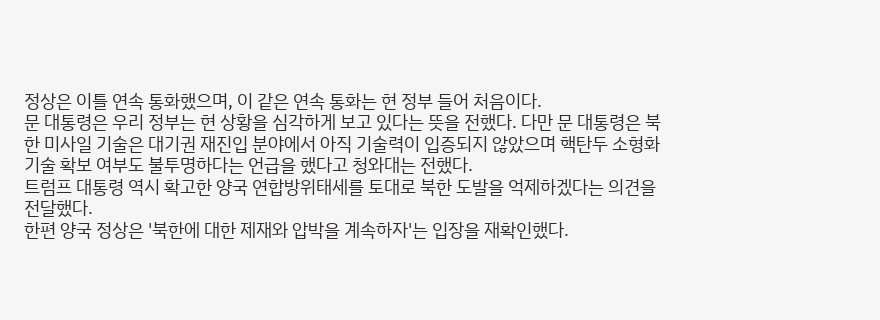정상은 이틀 연속 통화했으며, 이 같은 연속 통화는 현 정부 들어 처음이다.
문 대통령은 우리 정부는 현 상황을 심각하게 보고 있다는 뜻을 전했다. 다만 문 대통령은 북한 미사일 기술은 대기권 재진입 분야에서 아직 기술력이 입증되지 않았으며 핵탄두 소형화 기술 확보 여부도 불투명하다는 언급을 했다고 청와대는 전했다.
트럼프 대통령 역시 확고한 양국 연합방위태세를 토대로 북한 도발을 억제하겠다는 의견을 전달했다.
한편 양국 정상은 '북한에 대한 제재와 압박을 계속하자'는 입장을 재확인했다.